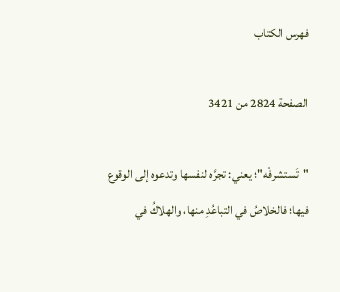فهرس الكتاب

الصفحة 2824 من 3421

"تَستشرفْه"؛ يعني: تجرَّه لنفسها وتدعوه إلى الوقوع فيها؛ فالخلاصُ في التباعُدِ منها، والهلاكُ في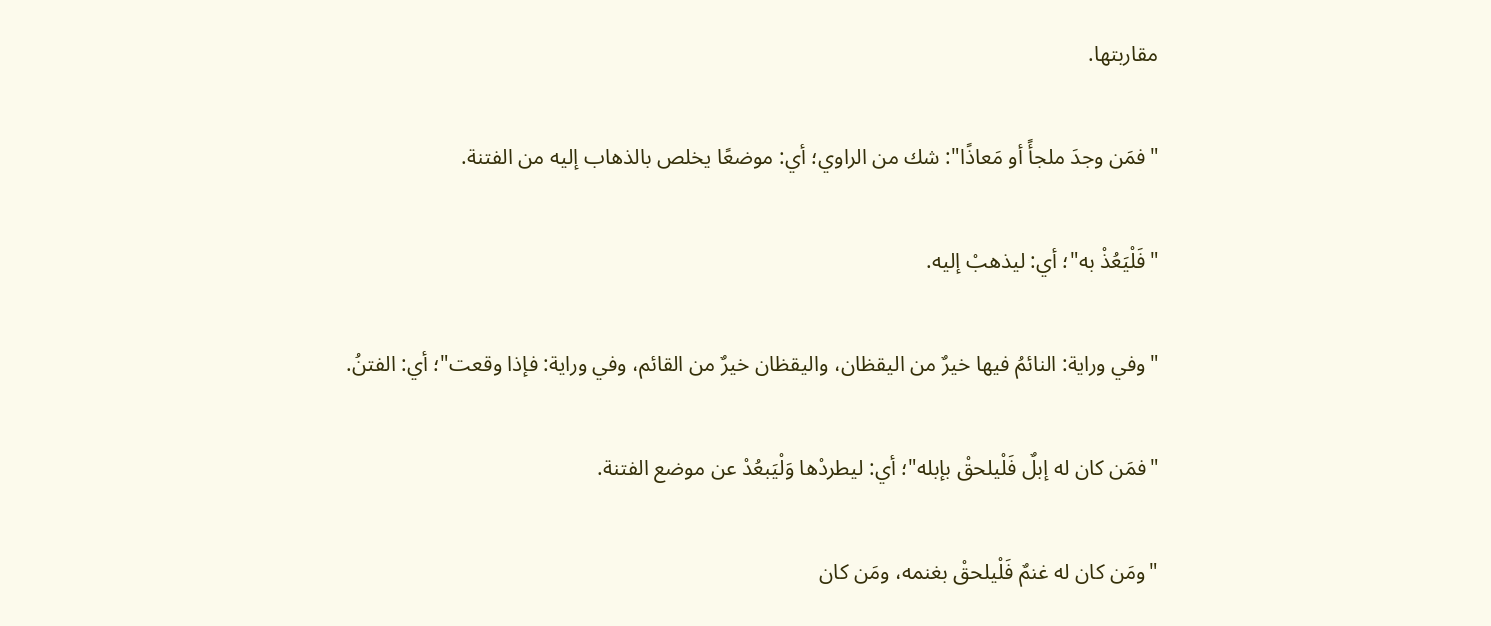مقاربتها.

"فمَن وجدَ ملجأً أو مَعاذًا": شك من الراوي؛ أي: موضعًا يخلص بالذهاب إليه من الفتنة.

"فَلْيَعُذْ به"؛ أي: ليذهبْ إليه.

"وفي وراية: النائمُ فيها خيرٌ من اليقظان، واليقظان خيرٌ من القائم، وفي وراية: فإذا وقعت"؛ أي: الفتنُ.

"فمَن كان له إبلٌ فَلْيلحقْ بإبله"؛ أي: ليطردْها وَلْيَبعُدْ عن موضع الفتنة.

"ومَن كان له غنمٌ فَلْيلحقْ بغنمه، ومَن كان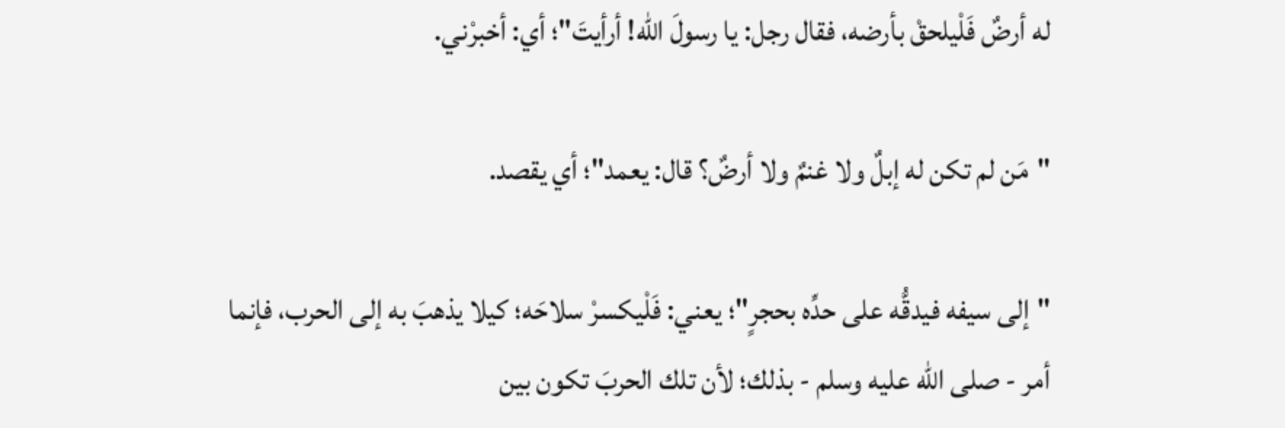له أرضٌ فَلْيلحقْ بأرضه، فقال رجل: يا رسولَ الله! أرأيتَ"؛ أي: أخبرْني.

"مَن لم تكن له إبلٌ ولا غنمٌ ولا أرضٌ؟ قال: يعمد"؛ أي يقصد.

"إلى سيفه فيدقُّه على حدِّه بحجرٍ"؛ يعني: فَلْيكسرْ سلاحَه؛ كيلا يذهبَ به إلى الحرب، فإنما أمر - صلى الله عليه وسلم - بذلك؛ لأن تلك الحربَ تكون بين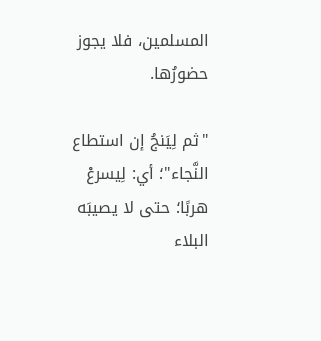المسلمين، فلا يجوز حضورُها.

"ثم لِيَنجُ إن استطاع النَّجاء"؛ أي: لِيسرعْ هربًا؛ حتى لا يصيبَه البلاء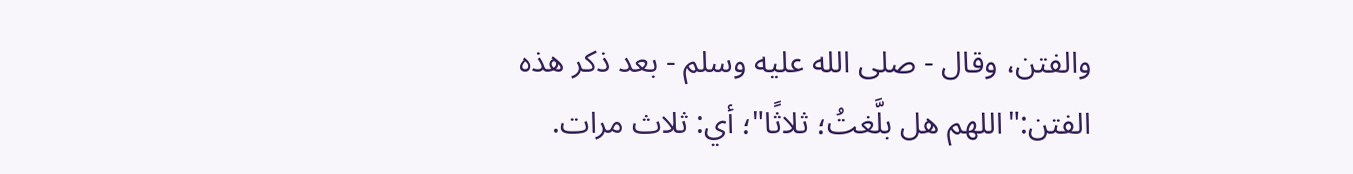والفتن، وقال - صلى الله عليه وسلم - بعد ذكر هذه الفتن:"اللهم هل بلَّغتُ؛ ثلاثًا"؛ أي: ثلاث مرات.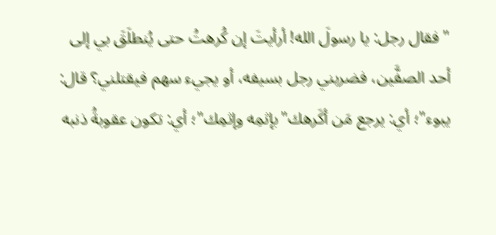"فقال رجل: يا رسولَ الله! أرأيتَ إن كُرهتُ حتى يُنطلَقَ بي إلى أحد الصفَّين، فضربني رجل بسيفه، أو يجيء سهم فيقتلني؟ قال: يبوء"؛ أي: يرجع مَن أكَرهك"بإثمِه وإثمِك"؛ أي: تكون عقوبةُ ذنبه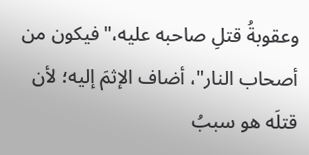وعقوبةُ قتلِ صاحبه عليه،"فيكون من أصحاب النار"، أضاف الإثمَ إليه؛ لأن قتلَه هو سببُ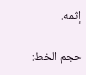إثمه.

حجم الخط: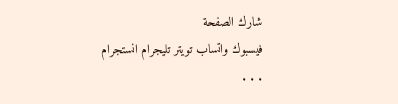شارك الصفحة
فيسبوك واتساب تويتر تليجرام انستجرام
. . .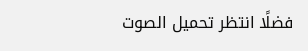فضلًا انتظر تحميل الصوت